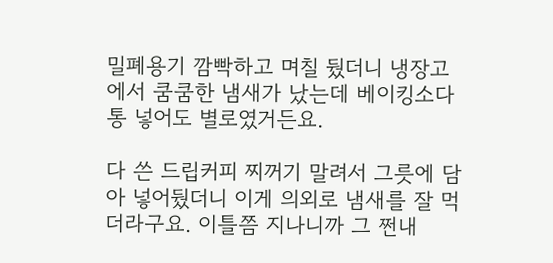밀폐용기 깜빡하고 며칠 뒀더니 냉장고에서 쿰쿰한 냄새가 났는데 베이킹소다 통 넣어도 별로였거든요.

다 쓴 드립커피 찌꺼기 말려서 그릇에 담아 넣어뒀더니 이게 의외로 냄새를 잘 먹더라구요. 이틀쯤 지나니까 그 쩐내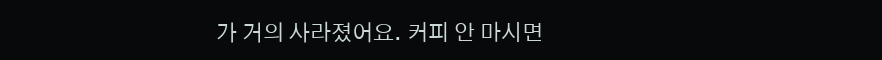가 거의 사라졌어요. 커피 안 마시면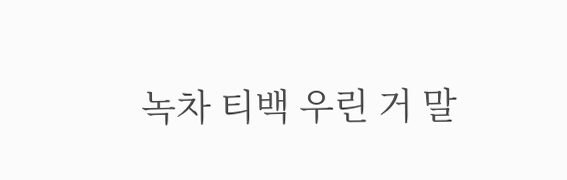녹차 티백 우린 거 말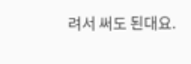려서 써도 된대요.